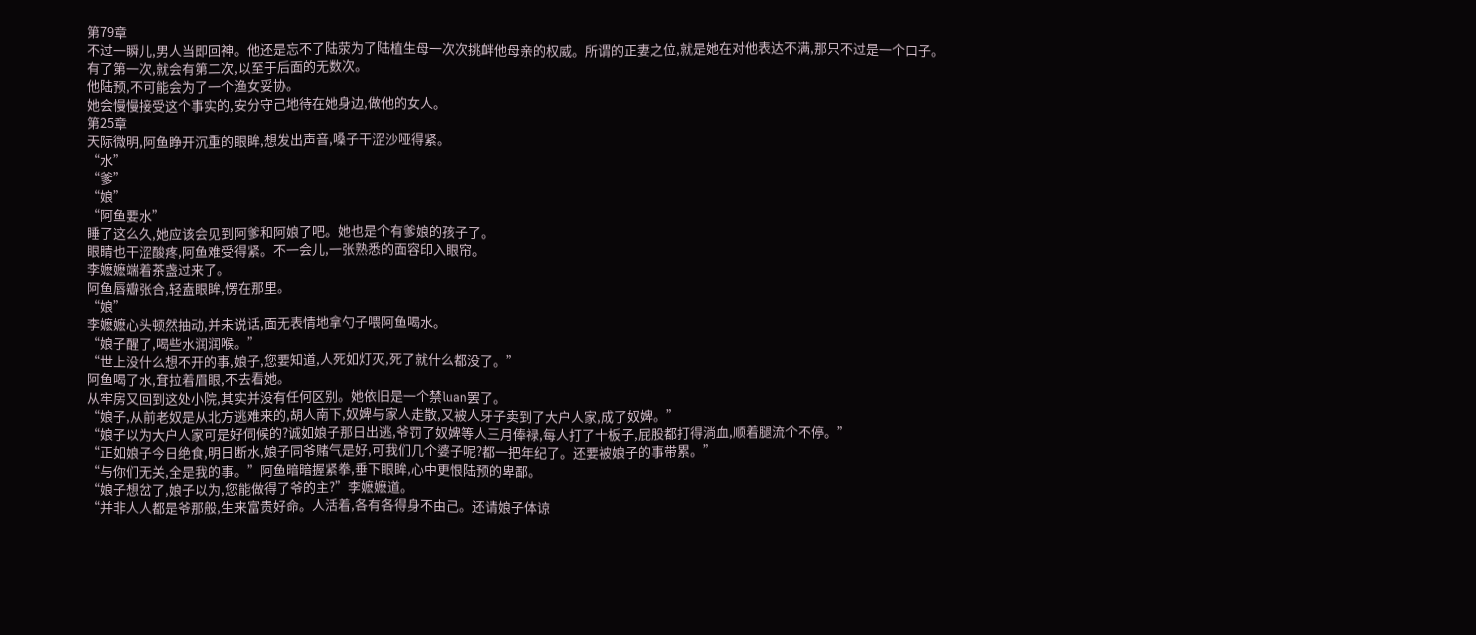第79章
不过一瞬儿,男人当即回神。他还是忘不了陆荥为了陆植生母一次次挑衅他母亲的权威。所谓的正妻之位,就是她在对他表达不满,那只不过是一个口子。
有了第一次,就会有第二次,以至于后面的无数次。
他陆预,不可能会为了一个渔女妥协。
她会慢慢接受这个事实的,安分守己地待在她身边,做他的女人。
第25章
天际微明,阿鱼睁开沉重的眼眸,想发出声音,嗓子干涩沙哑得紧。
“水”
“爹”
“娘”
“阿鱼要水”
睡了这么久,她应该会见到阿爹和阿娘了吧。她也是个有爹娘的孩子了。
眼睛也干涩酸疼,阿鱼难受得紧。不一会儿,一张熟悉的面容印入眼帘。
李嬷嬷端着茶盏过来了。
阿鱼唇瓣张合,轻盍眼眸,愣在那里。
“娘”
李嬷嬷心头顿然抽动,并未说话,面无表情地拿勺子喂阿鱼喝水。
“娘子醒了,喝些水润润喉。”
“世上没什么想不开的事,娘子,您要知道,人死如灯灭,死了就什么都没了。”
阿鱼喝了水,耷拉着眉眼,不去看她。
从牢房又回到这处小院,其实并没有任何区别。她依旧是一个禁luan罢了。
“娘子,从前老奴是从北方逃难来的,胡人南下,奴婢与家人走散,又被人牙子卖到了大户人家,成了奴婢。”
“娘子以为大户人家可是好伺候的?诚如娘子那日出逃,爷罚了奴婢等人三月俸禄,每人打了十板子,屁股都打得淌血,顺着腿流个不停。”
“正如娘子今日绝食,明日断水,娘子同爷赌气是好,可我们几个婆子呢?都一把年纪了。还要被娘子的事带累。”
“与你们无关,全是我的事。”阿鱼暗暗握紧拳,垂下眼眸,心中更恨陆预的卑鄙。
“娘子想岔了,娘子以为,您能做得了爷的主?”李嬷嬷道。
“并非人人都是爷那般,生来富贵好命。人活着,各有各得身不由己。还请娘子体谅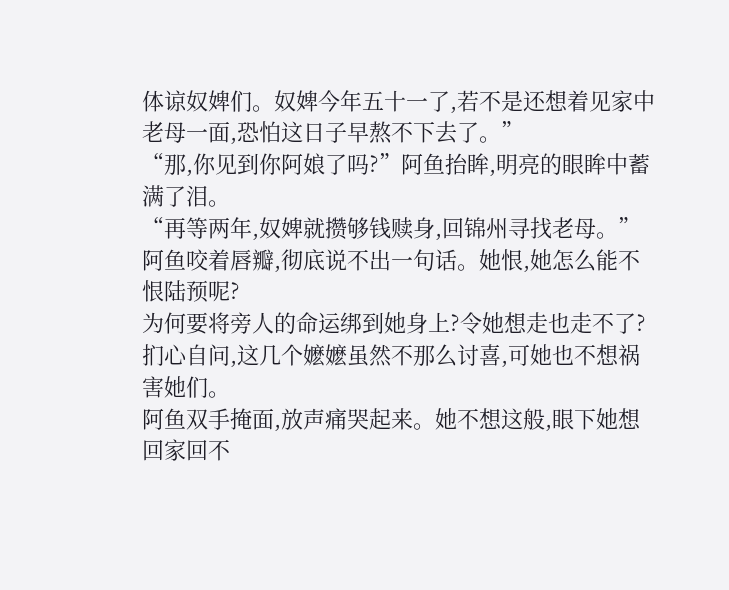体谅奴婢们。奴婢今年五十一了,若不是还想着见家中老母一面,恐怕这日子早熬不下去了。”
“那,你见到你阿娘了吗?”阿鱼抬眸,明亮的眼眸中蓄满了泪。
“再等两年,奴婢就攒够钱赎身,回锦州寻找老母。”
阿鱼咬着唇瓣,彻底说不出一句话。她恨,她怎么能不恨陆预呢?
为何要将旁人的命运绑到她身上?令她想走也走不了?
扪心自问,这几个嬷嬷虽然不那么讨喜,可她也不想祸害她们。
阿鱼双手掩面,放声痛哭起来。她不想这般,眼下她想回家回不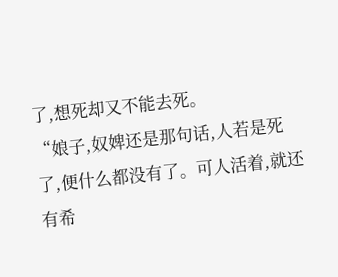了,想死却又不能去死。
“娘子,奴婢还是那句话,人若是死了,便什么都没有了。可人活着,就还有希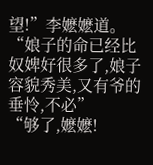望!”李嬷嬷道。
“娘子的命已经比奴婢好很多了,娘子容貌秀美,又有爷的垂怜,不必”
“够了,嬷嬷!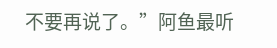不要再说了。”阿鱼最听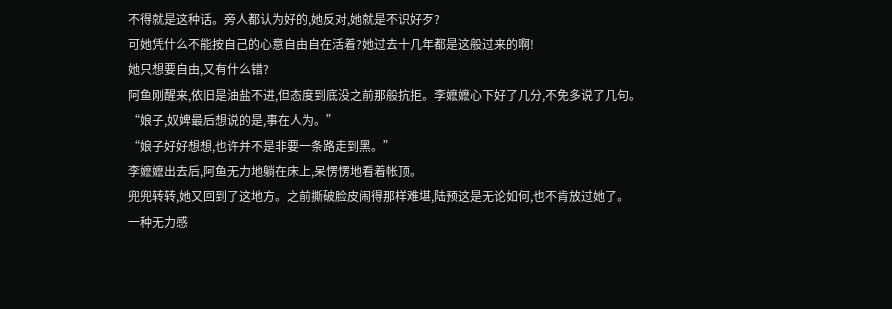不得就是这种话。旁人都认为好的,她反对,她就是不识好歹?
可她凭什么不能按自己的心意自由自在活着?她过去十几年都是这般过来的啊!
她只想要自由,又有什么错?
阿鱼刚醒来,依旧是油盐不进,但态度到底没之前那般抗拒。李嬷嬷心下好了几分,不免多说了几句。
“娘子,奴婢最后想说的是,事在人为。”
“娘子好好想想,也许并不是非要一条路走到黑。”
李嬷嬷出去后,阿鱼无力地躺在床上,呆愣愣地看着帐顶。
兜兜转转,她又回到了这地方。之前撕破脸皮闹得那样难堪,陆预这是无论如何,也不肯放过她了。
一种无力感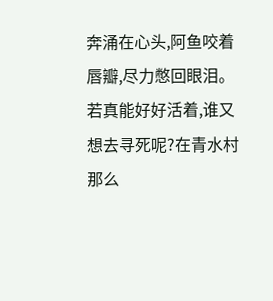奔涌在心头,阿鱼咬着唇瓣,尽力憋回眼泪。
若真能好好活着,谁又想去寻死呢?在青水村那么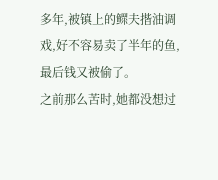多年,被镇上的鳏夫揩油调戏,好不容易卖了半年的鱼,最后钱又被偷了。
之前那么苦时,她都没想过